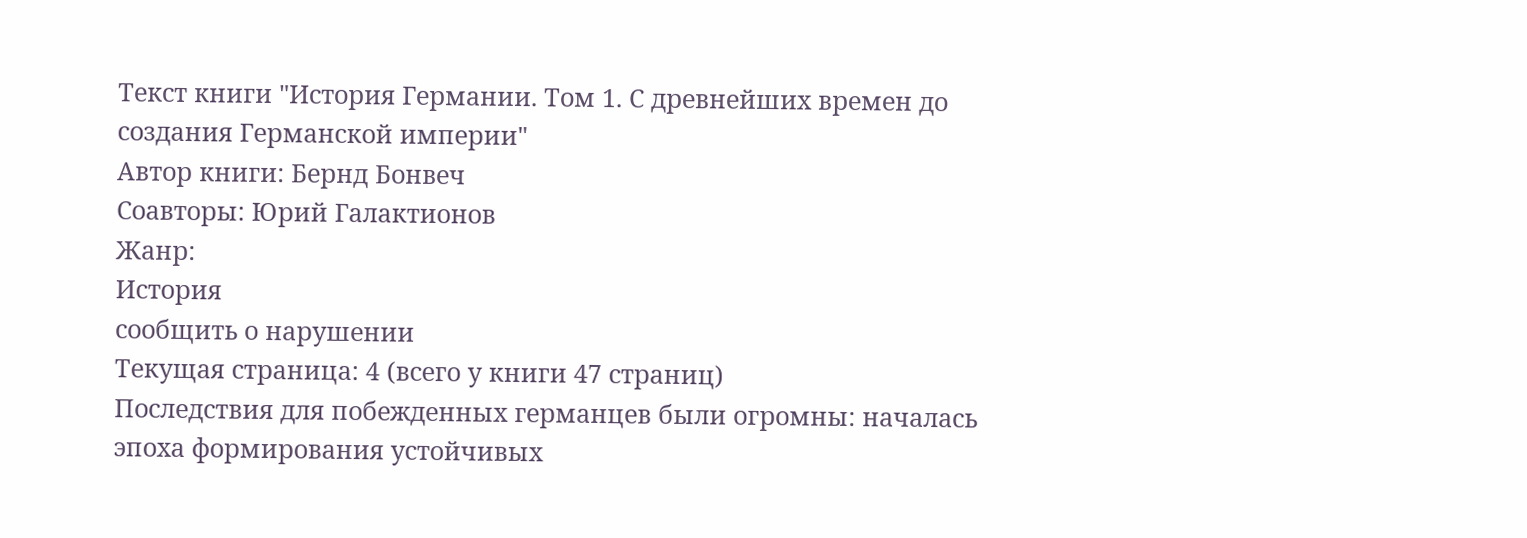Текст книги "История Германии. Том 1. С древнейших времен до создания Германской империи"
Автор книги: Бернд Бонвеч
Соавторы: Юрий Галактионов
Жанр:
История
сообщить о нарушении
Текущая страница: 4 (всего у книги 47 страниц)
Последствия для побежденных германцев были огромны: началась эпоха формирования устойчивых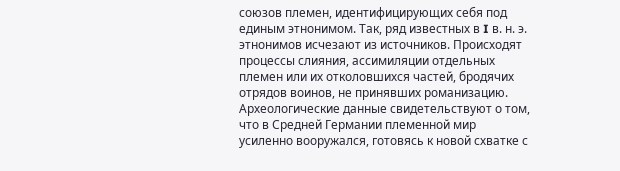союзов племен, идентифицирующих себя под единым этнонимом. Так, ряд известных в I в. н. э. этнонимов исчезают из источников. Происходят процессы слияния, ассимиляции отдельных племен или их отколовшихся частей, бродячих отрядов воинов, не принявших романизацию. Археологические данные свидетельствуют о том, что в Средней Германии племенной мир усиленно вооружался, готовясь к новой схватке с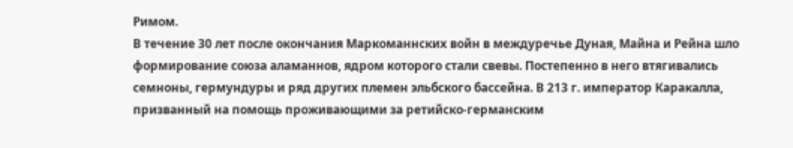Римом.
В течение 30 лет после окончания Маркоманнских войн в междуречье Дуная, Майна и Рейна шло формирование союза аламаннов, ядром которого стали свевы. Постепенно в него втягивались семноны, гермундуры и ряд других племен эльбского бассейна. В 213 г. император Каракалла, призванный на помощь проживающими за ретийско-германским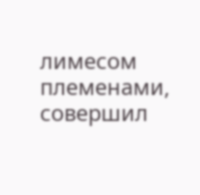лимесом племенами, совершил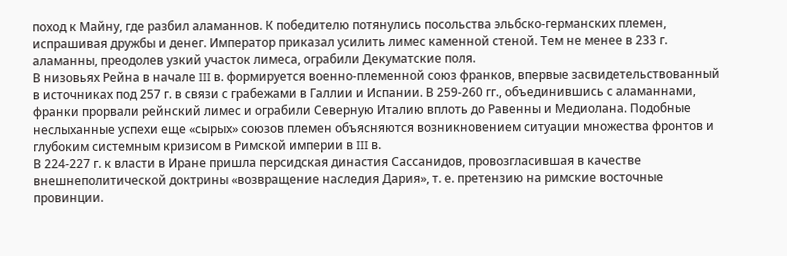поход к Майну, где разбил аламаннов. К победителю потянулись посольства эльбско-германских племен, испрашивая дружбы и денег. Император приказал усилить лимес каменной стеной. Тем не менее в 233 г. аламанны, преодолев узкий участок лимеса, ограбили Декуматские поля.
В низовьях Рейна в начале III в. формируется военно-племенной союз франков, впервые засвидетельствованный в источниках под 257 г. в связи с грабежами в Галлии и Испании. В 259-260 гг., объединившись с аламаннами, франки прорвали рейнский лимес и ограбили Северную Италию вплоть до Равенны и Медиолана. Подобные неслыханные успехи еще «сырых» союзов племен объясняются возникновением ситуации множества фронтов и глубоким системным кризисом в Римской империи в III в.
В 224-227 г. к власти в Иране пришла персидская династия Сассанидов, провозгласившая в качестве внешнеполитической доктрины «возвращение наследия Дария», т. е. претензию на римские восточные провинции.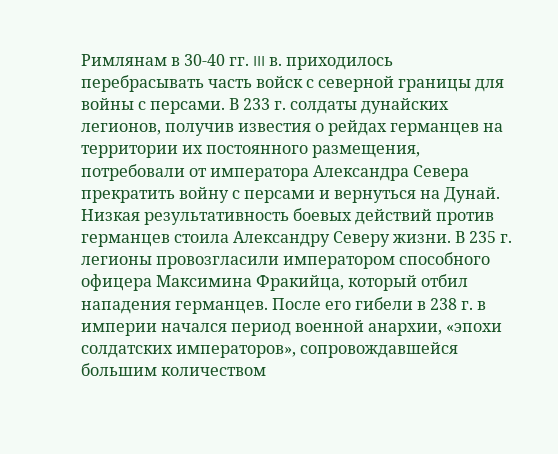Римлянам в 30-40 гг. III в. приходилось перебрасывать часть войск с северной границы для войны с персами. В 233 г. солдаты дунайских легионов, получив известия о рейдах германцев на территории их постоянного размещения, потребовали от императора Александра Севера прекратить войну с персами и вернуться на Дунай. Низкая результативность боевых действий против германцев стоила Александру Северу жизни. В 235 г. легионы провозгласили императором способного офицера Максимина Фракийца, который отбил нападения германцев. После его гибели в 238 г. в империи начался период военной анархии, «эпохи солдатских императоров», сопровождавшейся большим количеством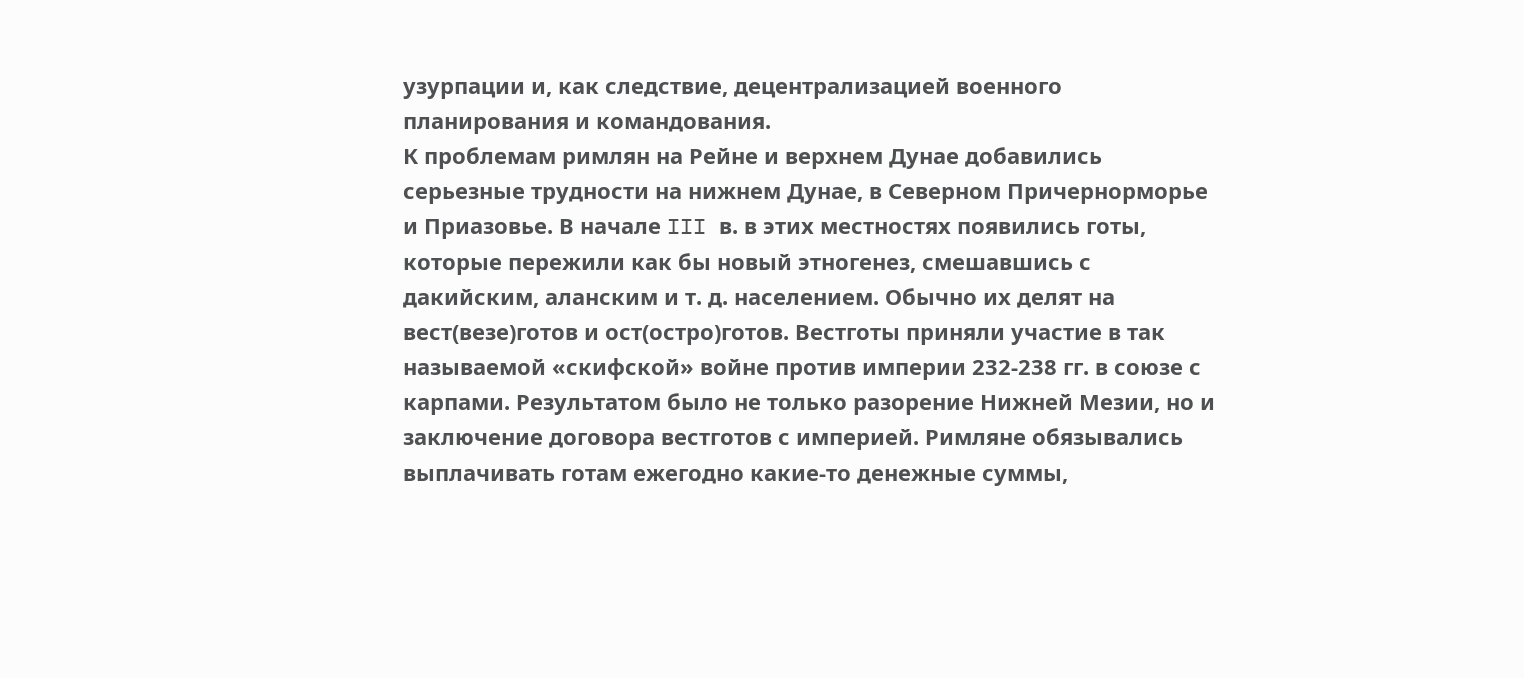узурпации и, как следствие, децентрализацией военного планирования и командования.
К проблемам римлян на Рейне и верхнем Дунае добавились серьезные трудности на нижнем Дунае, в Северном Причернорморье и Приазовье. В начале III в. в этих местностях появились готы, которые пережили как бы новый этногенез, смешавшись с дакийским, аланским и т. д. населением. Обычно их делят на вест(везе)готов и ост(остро)готов. Вестготы приняли участие в так называемой «скифской» войне против империи 232-238 гг. в союзе с карпами. Результатом было не только разорение Нижней Мезии, но и заключение договора вестготов с империей. Римляне обязывались выплачивать готам ежегодно какие-то денежные суммы,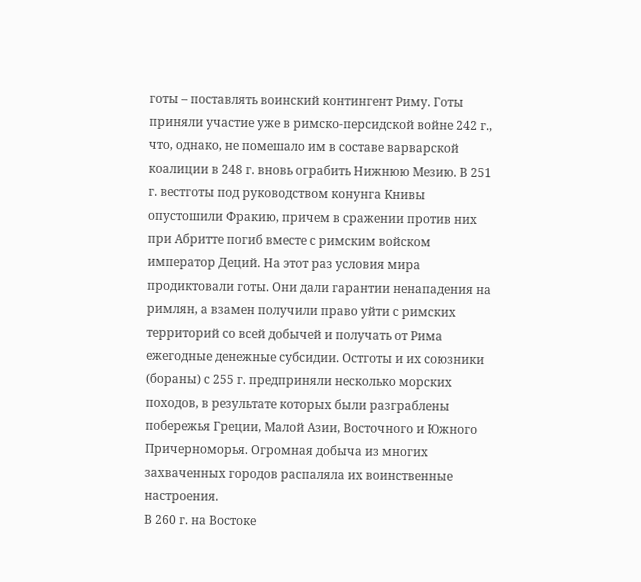готы – поставлять воинский контингент Риму. Готы приняли участие уже в римско-персидской войне 242 г., что, однако, не помешало им в составе варварской коалиции в 248 г. вновь ограбить Нижнюю Мезию. В 251 г. вестготы под руководством конунга Книвы опустошили Фракию, причем в сражении против них при Абритте погиб вместе с римским войском император Деций. На этот раз условия мира продиктовали готы. Они дали гарантии ненападения на римлян, а взамен получили право уйти с римских территорий со всей добычей и получать от Рима ежегодные денежные субсидии. Остготы и их союзники (бораны) с 255 г. предприняли несколько морских походов, в результате которых были разграблены побережья Греции, Малой Азии, Восточного и Южного Причерноморья. Огромная добыча из многих захваченных городов распаляла их воинственные настроения.
В 260 г. на Востоке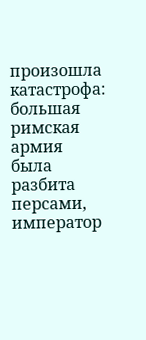произошла катастрофа: большая римская армия была разбита персами, император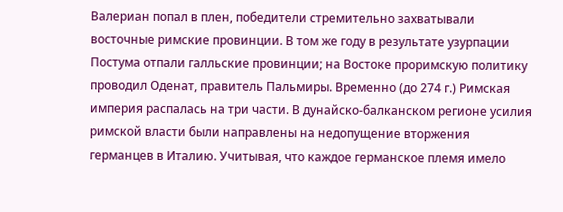Валериан попал в плен, победители стремительно захватывали восточные римские провинции. В том же году в результате узурпации Постума отпали галльские провинции; на Востоке проримскую политику проводил Оденат, правитель Пальмиры. Временно (до 274 г.) Римская империя распалась на три части. В дунайско-балканском регионе усилия римской власти были направлены на недопущение вторжения германцев в Италию. Учитывая, что каждое германское племя имело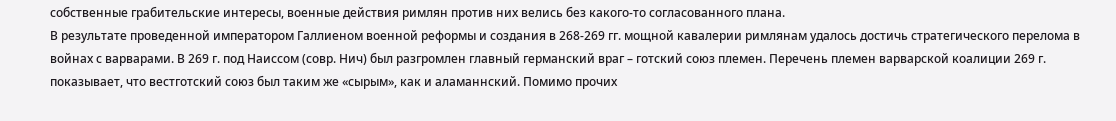собственные грабительские интересы, военные действия римлян против них велись без какого-то согласованного плана.
В результате проведенной императором Галлиеном военной реформы и создания в 268-269 гг. мощной кавалерии римлянам удалось достичь стратегического перелома в войнах с варварами. В 269 г. под Наиссом (совр. Нич) был разгромлен главный германский враг – готский союз племен. Перечень племен варварской коалиции 269 г. показывает, что вестготский союз был таким же «сырым», как и аламаннский. Помимо прочих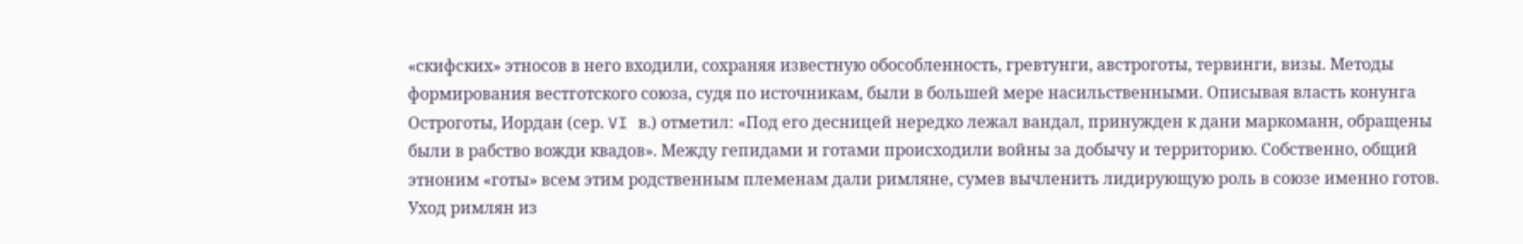«скифских» этносов в него входили, сохраняя известную обособленность, гревтунги, австроготы, тервинги, визы. Методы формирования вестготского союза, судя по источникам, были в большей мере насильственными. Описывая власть конунга Остроготы, Иордан (сер. VI в.) отметил: «Под его десницей нередко лежал вандал, принужден к дани маркоманн, обращены были в рабство вожди квадов». Между гепидами и готами происходили войны за добычу и территорию. Собственно, общий этноним «готы» всем этим родственным племенам дали римляне, сумев вычленить лидирующую роль в союзе именно готов.
Уход римлян из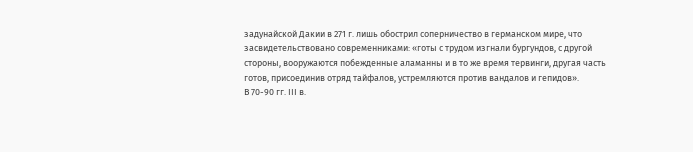задунайской Дакии в 271 г. лишь обострил соперничество в германском мире, что засвидетельствовано современниками: «готы с трудом изгнали бургундов, с другой стороны, вооружаются побежденные аламанны и в то же время тервинги, другая часть готов, присоединив отряд тайфалов, устремляются против вандалов и гепидов».
В 70-90 гг. III в.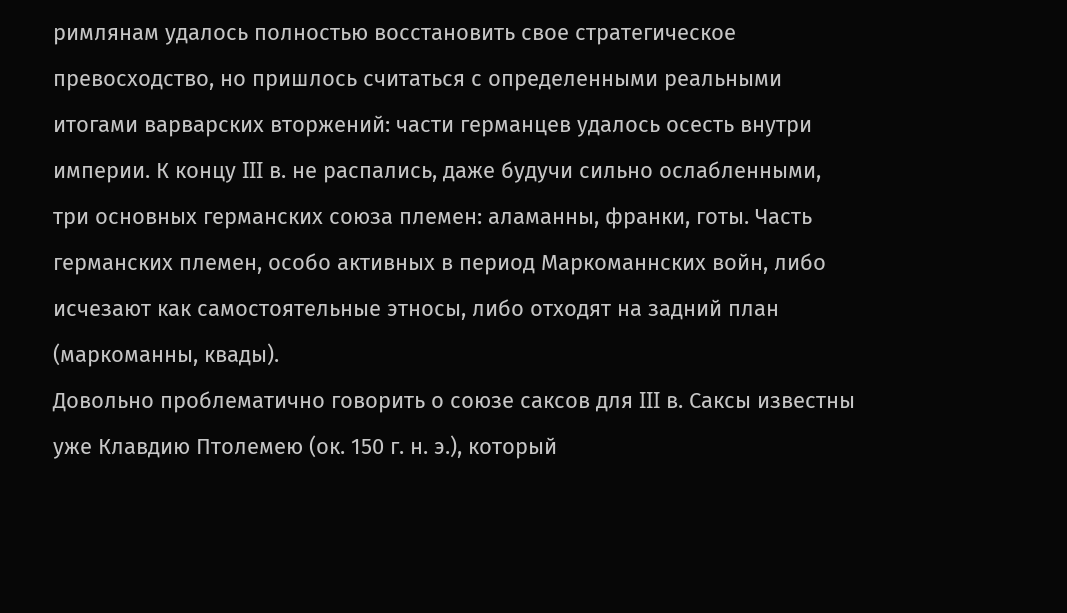римлянам удалось полностью восстановить свое стратегическое превосходство, но пришлось считаться с определенными реальными итогами варварских вторжений: части германцев удалось осесть внутри империи. К концу III в. не распались, даже будучи сильно ослабленными, три основных германских союза племен: аламанны, франки, готы. Часть германских племен, особо активных в период Маркоманнских войн, либо исчезают как самостоятельные этносы, либо отходят на задний план (маркоманны, квады).
Довольно проблематично говорить о союзе саксов для III в. Саксы известны уже Клавдию Птолемею (ок. 150 г. н. э.), который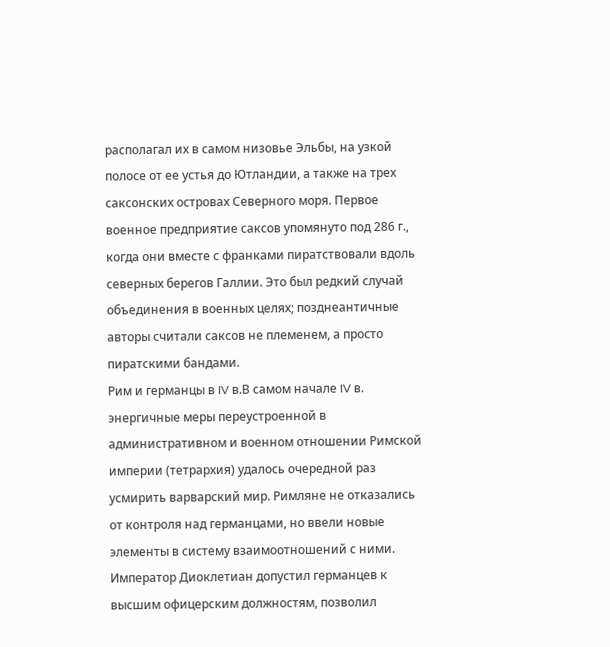располагал их в самом низовье Эльбы, на узкой полосе от ее устья до Ютландии, а также на трех саксонских островах Северного моря. Первое военное предприятие саксов упомянуто под 286 г., когда они вместе с франками пиратствовали вдоль северных берегов Галлии. Это был редкий случай объединения в военных целях; позднеантичные авторы считали саксов не племенем, а просто пиратскими бандами.
Рим и германцы в IV в.В самом начале IV в. энергичные меры переустроенной в административном и военном отношении Римской империи (тетрархия) удалось очередной раз усмирить варварский мир. Римляне не отказались от контроля над германцами, но ввели новые элементы в систему взаимоотношений с ними. Император Диоклетиан допустил германцев к высшим офицерским должностям, позволил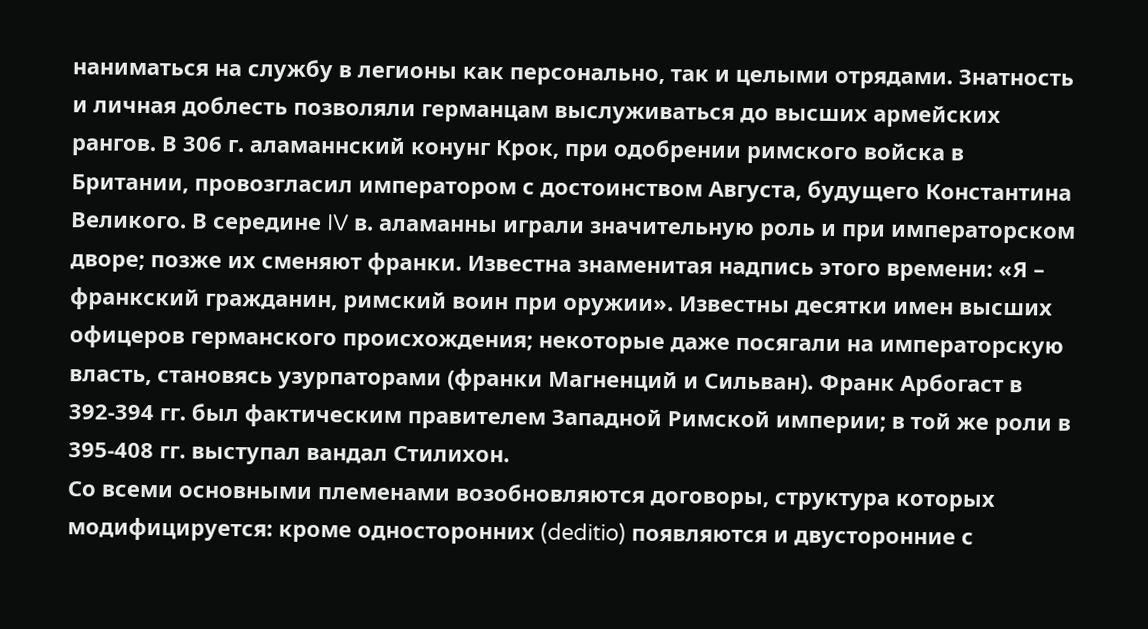наниматься на службу в легионы как персонально, так и целыми отрядами. Знатность и личная доблесть позволяли германцам выслуживаться до высших армейских рангов. В 306 г. аламаннский конунг Крок, при одобрении римского войска в Британии, провозгласил императором с достоинством Августа, будущего Константина Великого. В середине IV в. аламанны играли значительную роль и при императорском дворе; позже их сменяют франки. Известна знаменитая надпись этого времени: «Я – франкский гражданин, римский воин при оружии». Известны десятки имен высших офицеров германского происхождения; некоторые даже посягали на императорскую власть, становясь узурпаторами (франки Магненций и Сильван). Франк Арбогаст в 392-394 гг. был фактическим правителем Западной Римской империи; в той же роли в 395-408 гг. выступал вандал Стилихон.
Со всеми основными племенами возобновляются договоры, структура которых модифицируется: кроме односторонних (deditio) появляются и двусторонние с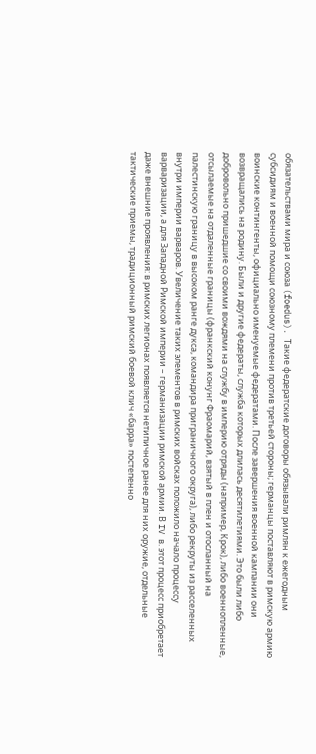обязательствами мира и союза (foedus). Такие федератские договоры обязывали римлян к ежегодным субсидиям и военной помощи союзному племени против третьей стороны; германцы поставляют в римскую армию воинские контингенты, официально именуемые федератами. После завершения военной кампании они возвращались на родину. Были и другие федераты, служба которых длилась десятилетиями. Это были либо добровольно пришедшие со своими вождями на службу в империю отряды (например, Крок), либо военнопленные, отсылаемые на отдаленные границы (франкский конунг Фраомарий, взятый в плен и отосланный на палестинскую границу в высоком ранге дукса, командира приграничного округа), либо рекруты из расселенных внутри империи варваров. Увеличение таких элементов в римских войсках положило начало процессу варваризации, а для Западной Римской империи – германизации римской армии. В IV в. этот процесс приобретает даже внешние проявления: в римских легионах появляется нетипичное ранее для них оружие, отдельные тактические приемы, традиционный римский боевой клич «барра» постепенно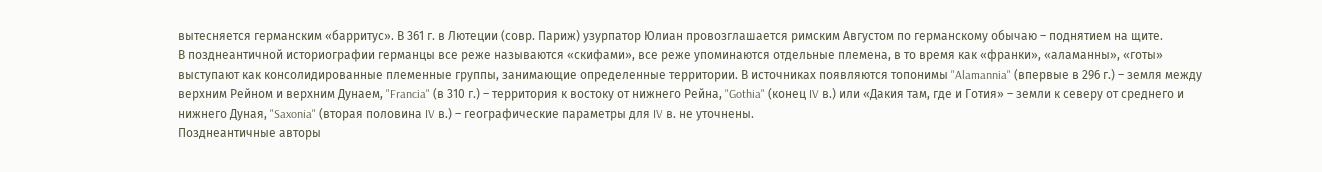вытесняется германским «барритус». В 361 г. в Лютеции (совр. Париж) узурпатор Юлиан провозглашается римским Августом по германскому обычаю – поднятием на щите.
В позднеантичной историографии германцы все реже называются «скифами», все реже упоминаются отдельные племена, в то время как «франки», «аламанны», «готы» выступают как консолидированные племенные группы, занимающие определенные территории. В источниках появляются топонимы "Alamannia" (впервые в 296 г.) – земля между верхним Рейном и верхним Дунаем, "Francia" (в 310 г.) – территория к востоку от нижнего Рейна, "Gothia" (конец IV в.) или «Дакия там, где и Готия» – земли к северу от среднего и нижнего Дуная, "Saxonia" (вторая половина IV в.) – географические параметры для IV в. не уточнены.
Позднеантичные авторы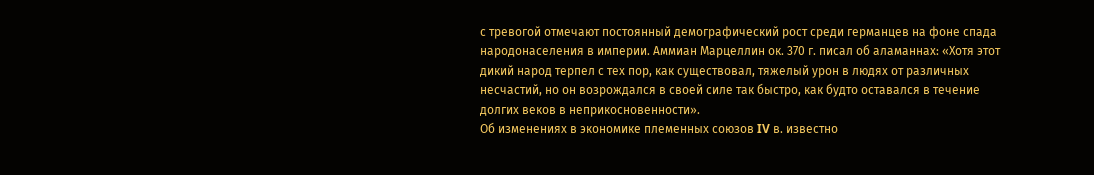с тревогой отмечают постоянный демографический рост среди германцев на фоне спада народонаселения в империи. Аммиан Марцеллин ок. 370 г. писал об аламаннах: «Хотя этот дикий народ терпел с тех пор, как существовал, тяжелый урон в людях от различных несчастий, но он возрождался в своей силе так быстро, как будто оставался в течение долгих веков в неприкосновенности».
Об изменениях в экономике племенных союзов IV в. известно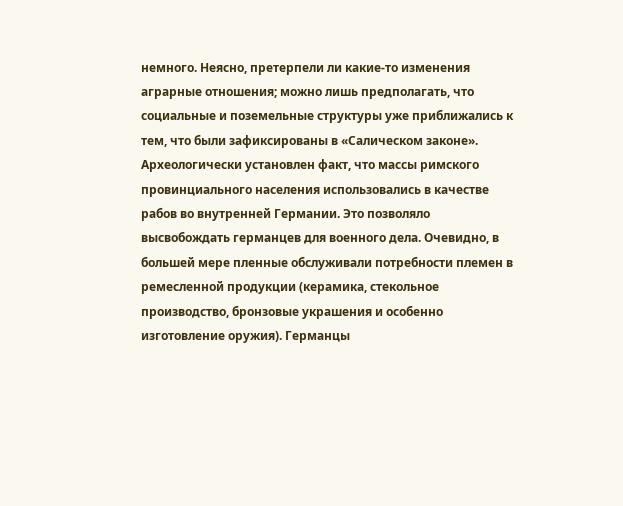немного. Неясно, претерпели ли какие-то изменения аграрные отношения; можно лишь предполагать, что социальные и поземельные структуры уже приближались к тем, что были зафиксированы в «Салическом законе». Археологически установлен факт, что массы римского провинциального населения использовались в качестве рабов во внутренней Германии. Это позволяло высвобождать германцев для военного дела. Очевидно, в большей мере пленные обслуживали потребности племен в ремесленной продукции (керамика, стекольное производство, бронзовые украшения и особенно изготовление оружия). Германцы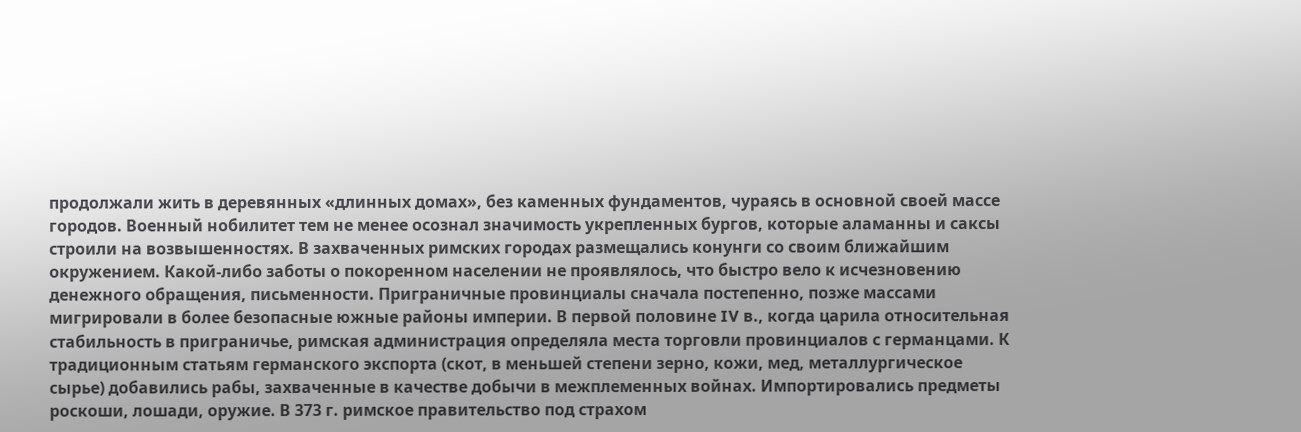продолжали жить в деревянных «длинных домах», без каменных фундаментов, чураясь в основной своей массе городов. Военный нобилитет тем не менее осознал значимость укрепленных бургов, которые аламанны и саксы строили на возвышенностях. В захваченных римских городах размещались конунги со своим ближайшим окружением. Какой-либо заботы о покоренном населении не проявлялось, что быстро вело к исчезновению денежного обращения, письменности. Приграничные провинциалы сначала постепенно, позже массами мигрировали в более безопасные южные районы империи. В первой половине IV в., когда царила относительная стабильность в приграничье, римская администрация определяла места торговли провинциалов с германцами. К традиционным статьям германского экспорта (скот, в меньшей степени зерно, кожи, мед, металлургическое сырье) добавились рабы, захваченные в качестве добычи в межплеменных войнах. Импортировались предметы роскоши, лошади, оружие. В 373 г. римское правительство под страхом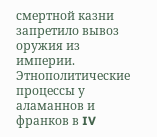смертной казни запретило вывоз оружия из империи.
Этнополитические процессы у аламаннов и франков в IV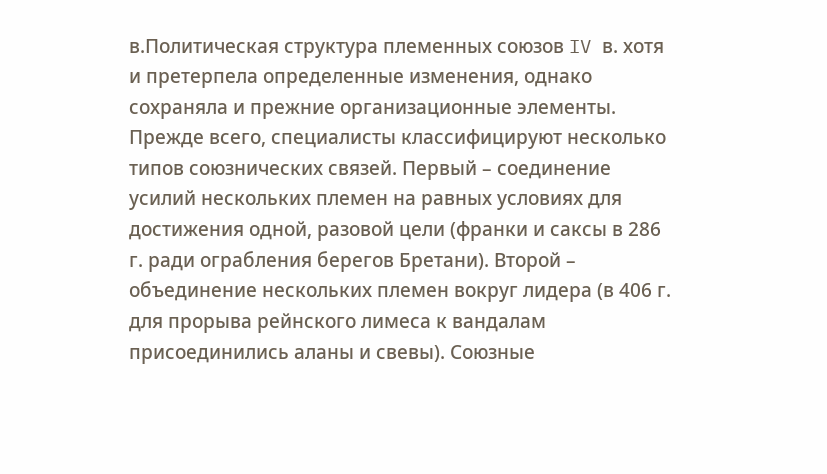в.Политическая структура племенных союзов IV в. хотя и претерпела определенные изменения, однако сохраняла и прежние организационные элементы. Прежде всего, специалисты классифицируют несколько типов союзнических связей. Первый – соединение усилий нескольких племен на равных условиях для достижения одной, разовой цели (франки и саксы в 286 г. ради ограбления берегов Бретани). Второй – объединение нескольких племен вокруг лидера (в 406 г. для прорыва рейнского лимеса к вандалам присоединились аланы и свевы). Союзные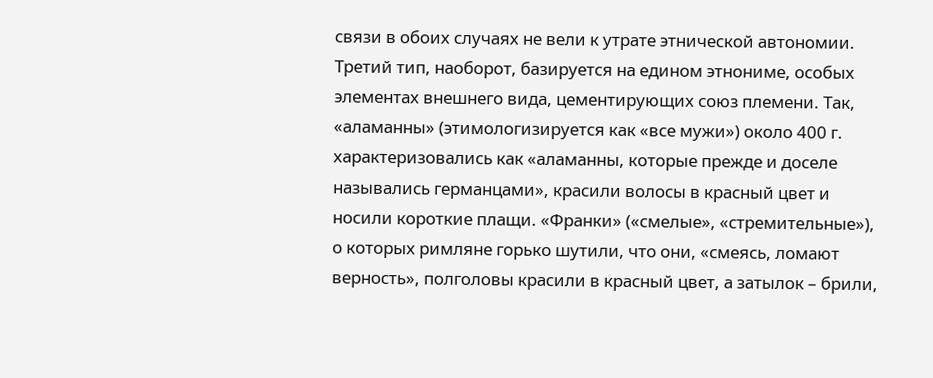связи в обоих случаях не вели к утрате этнической автономии. Третий тип, наоборот, базируется на едином этнониме, особых элементах внешнего вида, цементирующих союз племени. Так, «аламанны» (этимологизируется как «все мужи») около 400 г. характеризовались как «аламанны, которые прежде и доселе назывались германцами», красили волосы в красный цвет и носили короткие плащи. «Франки» («смелые», «стремительные»), о которых римляне горько шутили, что они, «смеясь, ломают верность», полголовы красили в красный цвет, а затылок – брили,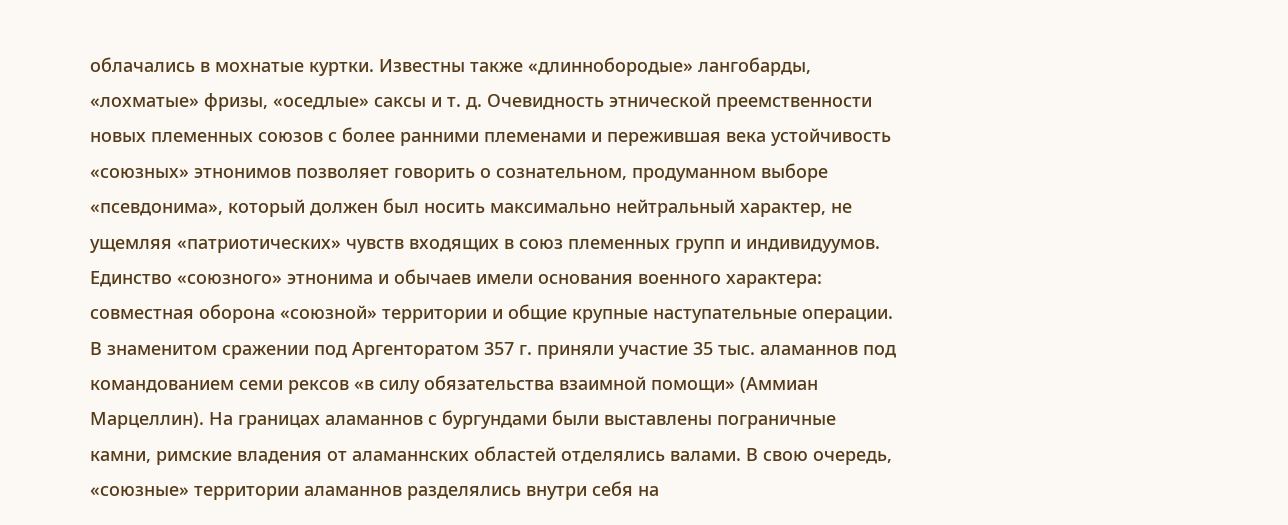облачались в мохнатые куртки. Известны также «длиннобородые» лангобарды, «лохматые» фризы, «оседлые» саксы и т. д. Очевидность этнической преемственности новых племенных союзов с более ранними племенами и пережившая века устойчивость «союзных» этнонимов позволяет говорить о сознательном, продуманном выборе «псевдонима», который должен был носить максимально нейтральный характер, не ущемляя «патриотических» чувств входящих в союз племенных групп и индивидуумов.
Единство «союзного» этнонима и обычаев имели основания военного характера: совместная оборона «союзной» территории и общие крупные наступательные операции. В знаменитом сражении под Аргенторатом 357 г. приняли участие 35 тыс. аламаннов под командованием семи рексов «в силу обязательства взаимной помощи» (Аммиан Марцеллин). На границах аламаннов с бургундами были выставлены пограничные камни, римские владения от аламаннских областей отделялись валами. В свою очередь, «союзные» территории аламаннов разделялись внутри себя на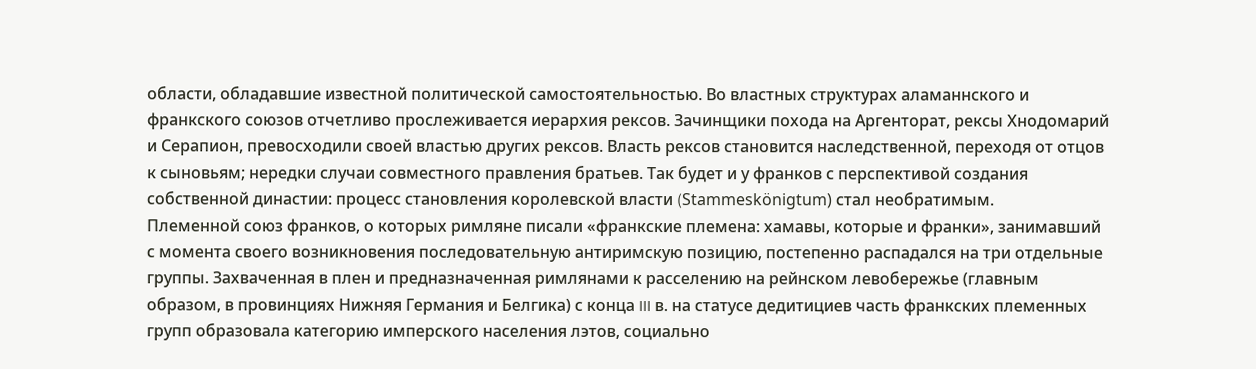области, обладавшие известной политической самостоятельностью. Во властных структурах аламаннского и франкского союзов отчетливо прослеживается иерархия рексов. Зачинщики похода на Аргенторат, рексы Хнодомарий и Серапион, превосходили своей властью других рексов. Власть рексов становится наследственной, переходя от отцов к сыновьям; нередки случаи совместного правления братьев. Так будет и у франков с перспективой создания собственной династии: процесс становления королевской власти (Stammeskönigtum) стал необратимым.
Племенной союз франков, о которых римляне писали «франкские племена: хамавы, которые и франки», занимавший с момента своего возникновения последовательную антиримскую позицию, постепенно распадался на три отдельные группы. Захваченная в плен и предназначенная римлянами к расселению на рейнском левобережье (главным образом, в провинциях Нижняя Германия и Белгика) с конца III в. на статусе дедитициев часть франкских племенных групп образовала категорию имперского населения лэтов, социально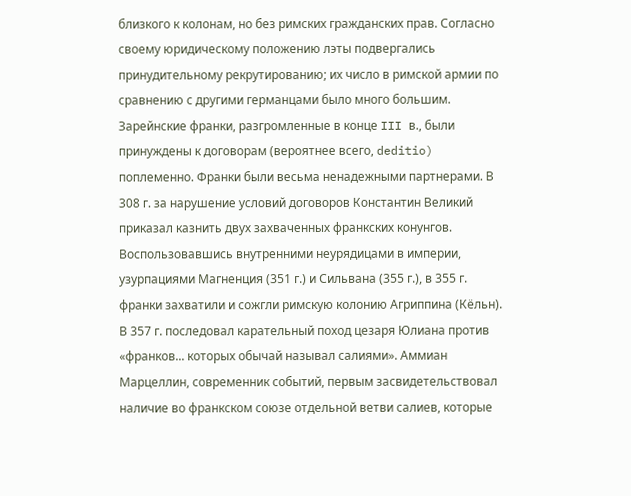близкого к колонам, но без римских гражданских прав. Согласно своему юридическому положению лэты подвергались принудительному рекрутированию; их число в римской армии по сравнению с другими германцами было много большим.
Зарейнские франки, разгромленные в конце III в., были принуждены к договорам (вероятнее всего, deditio) поплеменно. Франки были весьма ненадежными партнерами. В 308 г. за нарушение условий договоров Константин Великий приказал казнить двух захваченных франкских конунгов. Воспользовавшись внутренними неурядицами в империи, узурпациями Магненция (351 г.) и Сильвана (355 г.), в 355 г. франки захватили и сожгли римскую колонию Агриппина (Кёльн). В 357 г. последовал карательный поход цезаря Юлиана против «франков... которых обычай называл салиями». Аммиан Марцеллин, современник событий, первым засвидетельствовал наличие во франкском союзе отдельной ветви салиев, которые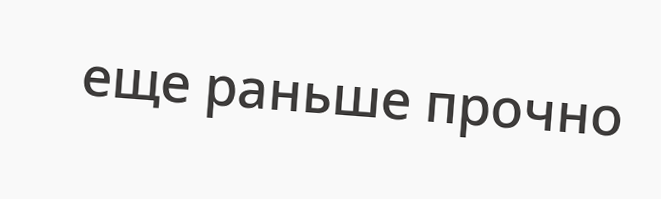еще раньше прочно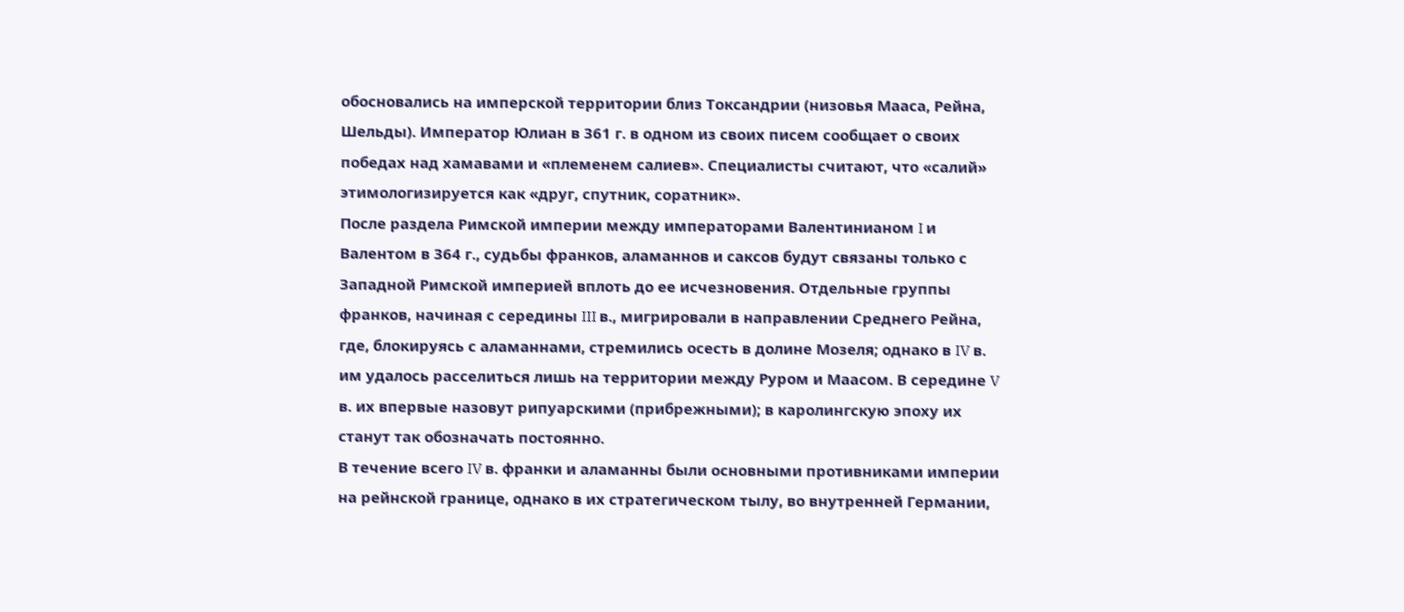обосновались на имперской территории близ Токсандрии (низовья Мааса, Рейна, Шельды). Император Юлиан в 361 г. в одном из своих писем сообщает о своих победах над хамавами и «племенем салиев». Специалисты считают, что «салий» этимологизируется как «друг, спутник, соратник».
После раздела Римской империи между императорами Валентинианом I и Валентом в 364 г., судьбы франков, аламаннов и саксов будут связаны только с Западной Римской империей вплоть до ее исчезновения. Отдельные группы франков, начиная с середины III в., мигрировали в направлении Среднего Рейна, где, блокируясь с аламаннами, стремились осесть в долине Мозеля; однако в IV в. им удалось расселиться лишь на территории между Руром и Маасом. В середине V в. их впервые назовут рипуарскими (прибрежными); в каролингскую эпоху их станут так обозначать постоянно.
В течение всего IV в. франки и аламанны были основными противниками империи на рейнской границе, однако в их стратегическом тылу, во внутренней Германии,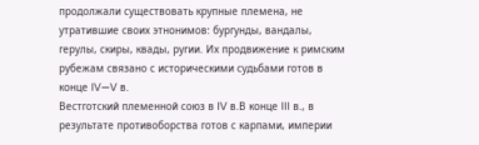продолжали существовать крупные племена, не утратившие своих этнонимов: бургунды, вандалы, герулы, скиры, квады, ругии. Их продвижение к римским рубежам связано с историческими судьбами готов в конце IV—V в.
Вестготский племенной союз в IV в.В конце III в., в результате противоборства готов с карпами, империи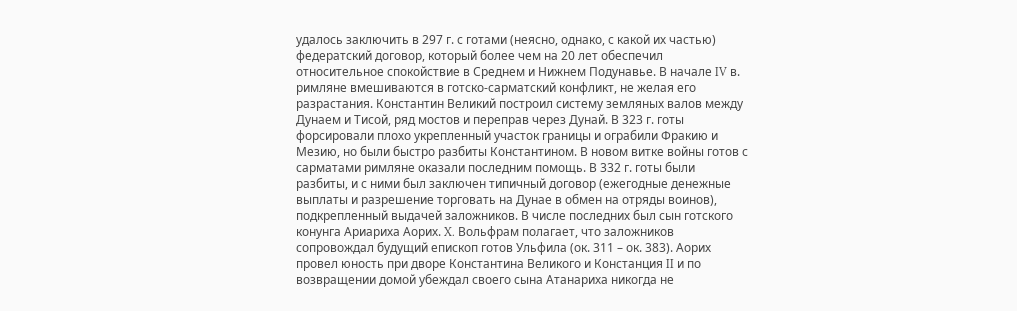удалось заключить в 297 г. с готами (неясно, однако, с какой их частью) федератский договор, который более чем на 20 лет обеспечил относительное спокойствие в Среднем и Нижнем Подунавье. В начале IV в. римляне вмешиваются в готско-сарматский конфликт, не желая его разрастания. Константин Великий построил систему земляных валов между Дунаем и Тисой, ряд мостов и переправ через Дунай. В 323 г. готы форсировали плохо укрепленный участок границы и ограбили Фракию и Мезию, но были быстро разбиты Константином. В новом витке войны готов с сарматами римляне оказали последним помощь. В 332 г. готы были разбиты, и с ними был заключен типичный договор (ежегодные денежные выплаты и разрешение торговать на Дунае в обмен на отряды воинов), подкрепленный выдачей заложников. В числе последних был сын готского конунга Ариариха Аорих. X. Вольфрам полагает, что заложников сопровождал будущий епископ готов Ульфила (ок. 311 – ок. 383). Аорих провел юность при дворе Константина Великого и Констанция II и по возвращении домой убеждал своего сына Атанариха никогда не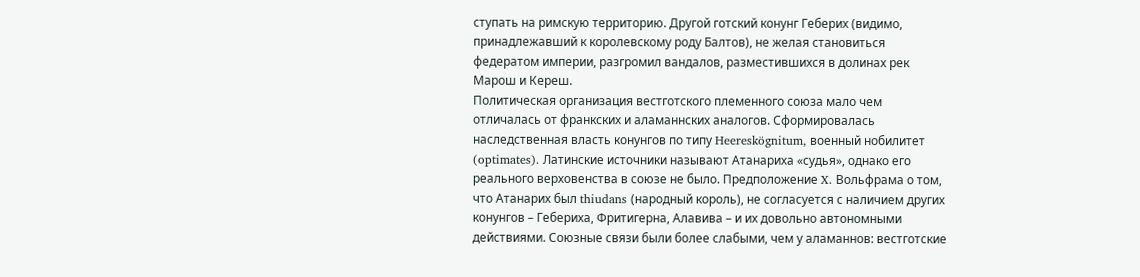ступать на римскую территорию. Другой готский конунг Геберих (видимо, принадлежавший к королевскому роду Балтов), не желая становиться федератом империи, разгромил вандалов, разместившихся в долинах рек Марош и Кереш.
Политическая организация вестготского племенного союза мало чем отличалась от франкских и аламаннских аналогов. Сформировалась наследственная власть конунгов по типу Heereskögnitum, военный нобилитет (optimates). Латинские источники называют Атанариха «судья», однако его реального верховенства в союзе не было. Предположение X. Вольфрама о том, что Атанарих был thiudans (народный король), не согласуется с наличием других конунгов – Гебериха, Фритигерна, Алавива – и их довольно автономными действиями. Союзные связи были более слабыми, чем у аламаннов: вестготские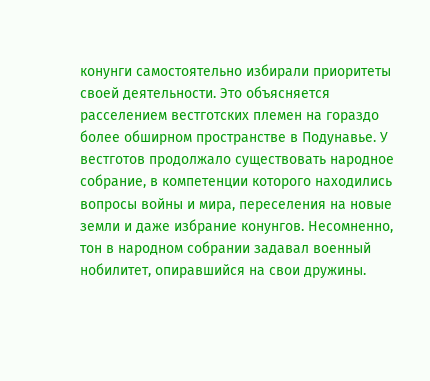конунги самостоятельно избирали приоритеты своей деятельности. Это объясняется расселением вестготских племен на гораздо более обширном пространстве в Подунавье. У вестготов продолжало существовать народное собрание, в компетенции которого находились вопросы войны и мира, переселения на новые земли и даже избрание конунгов. Несомненно, тон в народном собрании задавал военный нобилитет, опиравшийся на свои дружины.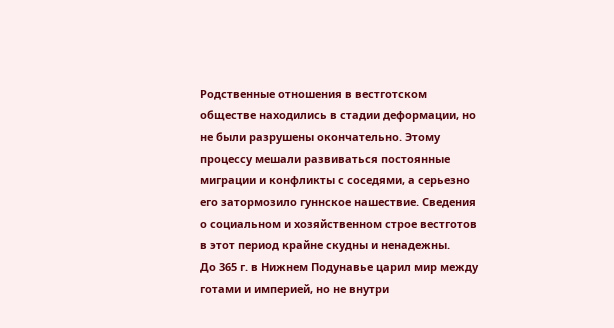Родственные отношения в вестготском обществе находились в стадии деформации, но не были разрушены окончательно. Этому процессу мешали развиваться постоянные миграции и конфликты с соседями, а серьезно его затормозило гуннское нашествие. Сведения о социальном и хозяйственном строе вестготов в этот период крайне скудны и ненадежны.
До 365 г. в Нижнем Подунавье царил мир между готами и империей, но не внутри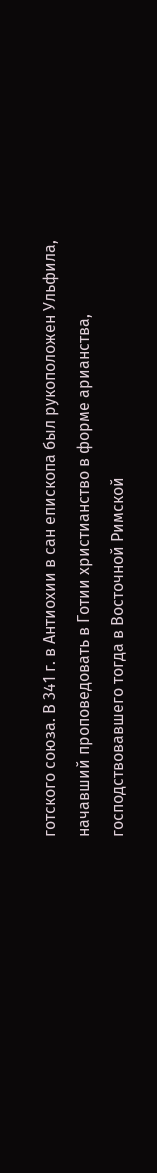готского союза. В 341 г. в Антиохии в сан епископа был рукоположен Ульфила, начавший проповедовать в Готии христианство в форме арианства, господствовавшего тогда в Восточной Римской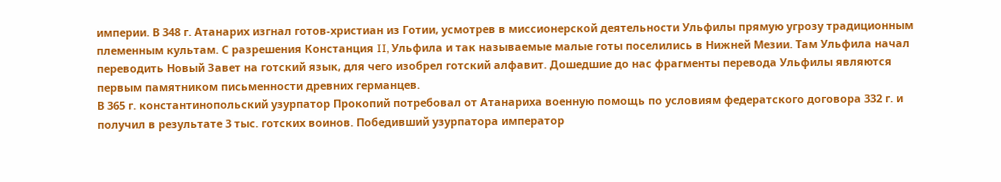империи. В 348 г. Атанарих изгнал готов-христиан из Готии, усмотрев в миссионерской деятельности Ульфилы прямую угрозу традиционным племенным культам. С разрешения Констанция II, Ульфила и так называемые малые готы поселились в Нижней Мезии. Там Ульфила начал переводить Новый Завет на готский язык, для чего изобрел готский алфавит. Дошедшие до нас фрагменты перевода Ульфилы являются первым памятником письменности древних германцев.
В 365 г. константинопольский узурпатор Прокопий потребовал от Атанариха военную помощь по условиям федератского договора 332 г. и получил в результате 3 тыс. готских воинов. Победивший узурпатора император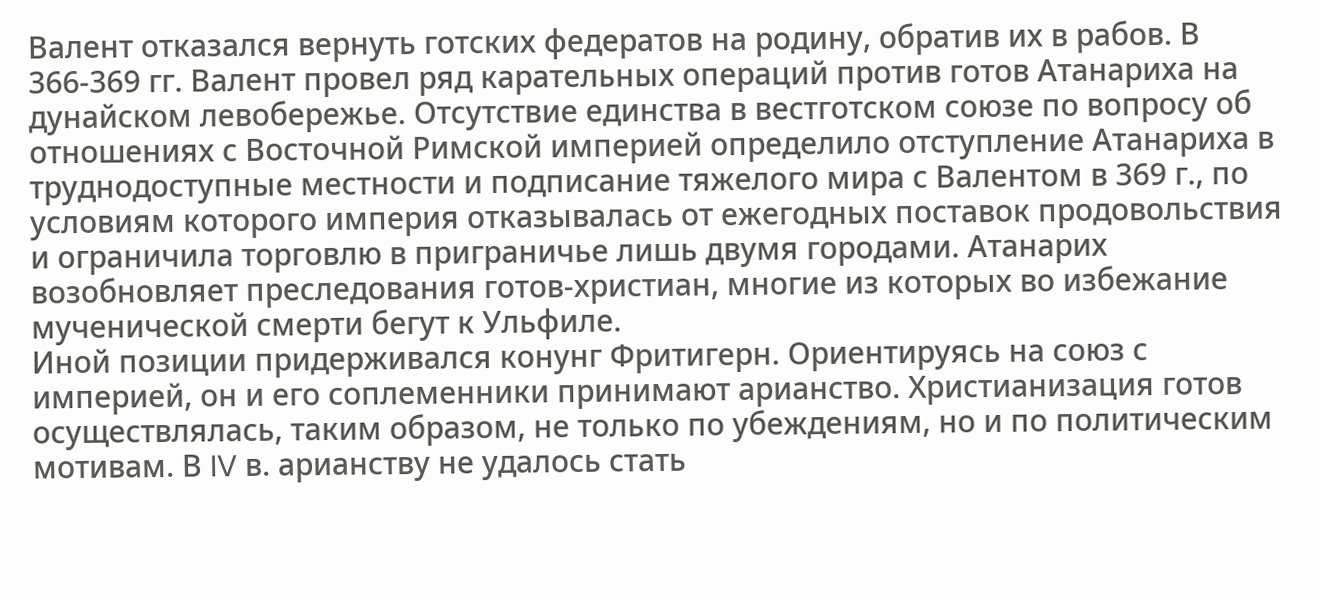Валент отказался вернуть готских федератов на родину, обратив их в рабов. В 366-369 гг. Валент провел ряд карательных операций против готов Атанариха на дунайском левобережье. Отсутствие единства в вестготском союзе по вопросу об отношениях с Восточной Римской империей определило отступление Атанариха в труднодоступные местности и подписание тяжелого мира с Валентом в 369 г., по условиям которого империя отказывалась от ежегодных поставок продовольствия и ограничила торговлю в приграничье лишь двумя городами. Атанарих возобновляет преследования готов-христиан, многие из которых во избежание мученической смерти бегут к Ульфиле.
Иной позиции придерживался конунг Фритигерн. Ориентируясь на союз с империей, он и его соплеменники принимают арианство. Христианизация готов осуществлялась, таким образом, не только по убеждениям, но и по политическим мотивам. В IV в. арианству не удалось стать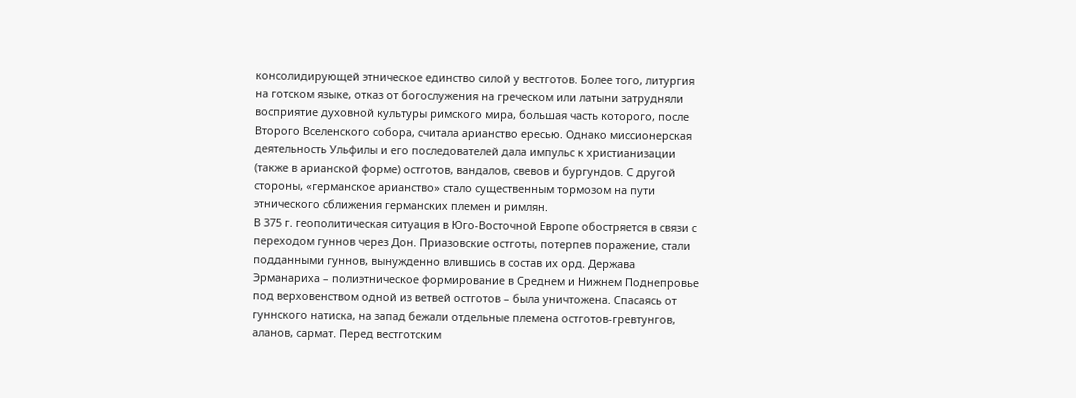консолидирующей этническое единство силой у вестготов. Более того, литургия на готском языке, отказ от богослужения на греческом или латыни затрудняли восприятие духовной культуры римского мира, большая часть которого, после Второго Вселенского собора, считала арианство ересью. Однако миссионерская деятельность Ульфилы и его последователей дала импульс к христианизации (также в арианской форме) остготов, вандалов, свевов и бургундов. С другой стороны, «германское арианство» стало существенным тормозом на пути этнического сближения германских племен и римлян.
В 375 г. геополитическая ситуация в Юго-Восточной Европе обостряется в связи с переходом гуннов через Дон. Приазовские остготы, потерпев поражение, стали подданными гуннов, вынужденно влившись в состав их орд. Держава Эрманариха – полиэтническое формирование в Среднем и Нижнем Поднепровье под верховенством одной из ветвей остготов – была уничтожена. Спасаясь от гуннского натиска, на запад бежали отдельные племена остготов-гревтунгов, аланов, сармат. Перед вестготским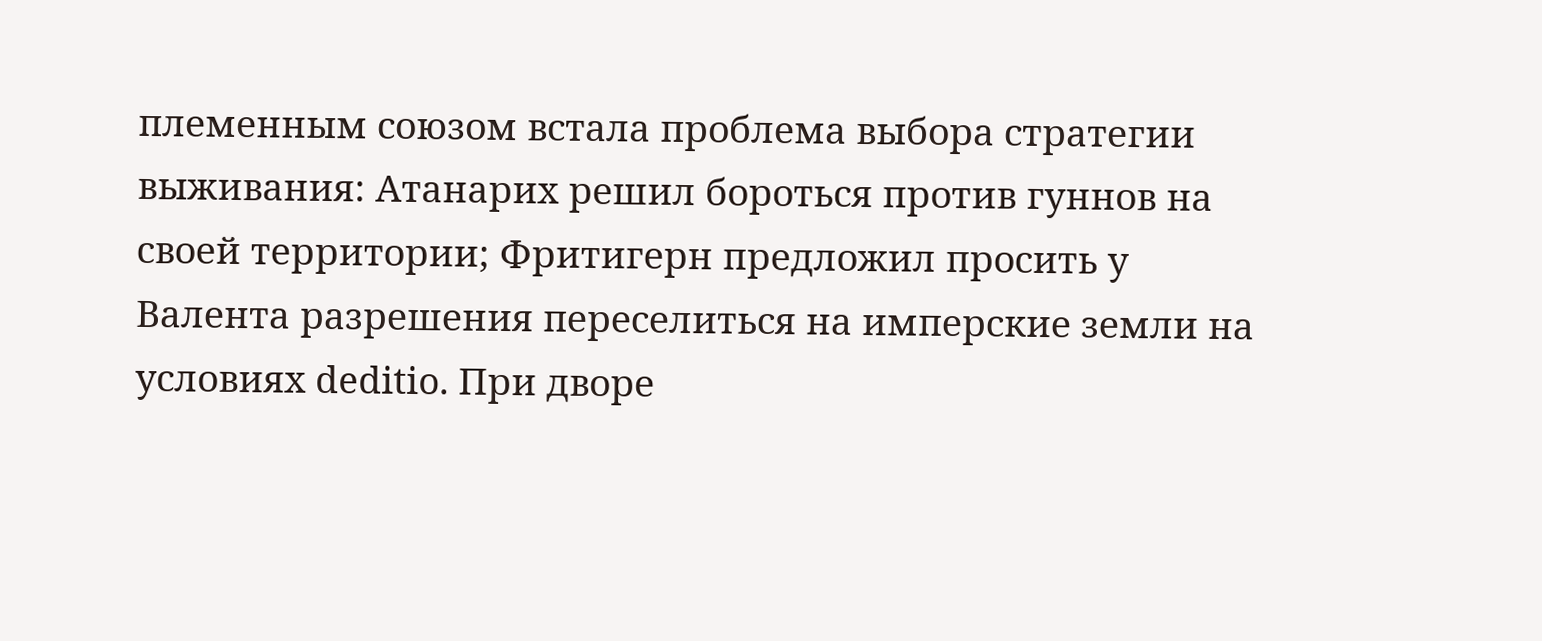племенным союзом встала проблема выбора стратегии выживания: Атанарих решил бороться против гуннов на своей территории; Фритигерн предложил просить у Валента разрешения переселиться на имперские земли на условиях deditio. При дворе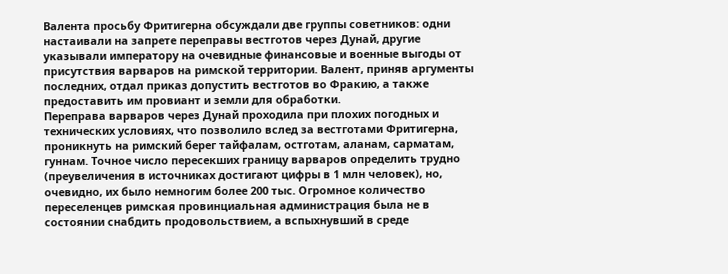Валента просьбу Фритигерна обсуждали две группы советников: одни настаивали на запрете переправы вестготов через Дунай, другие указывали императору на очевидные финансовые и военные выгоды от присутствия варваров на римской территории. Валент, приняв аргументы последних, отдал приказ допустить вестготов во Фракию, а также предоставить им провиант и земли для обработки.
Переправа варваров через Дунай проходила при плохих погодных и технических условиях, что позволило вслед за вестготами Фритигерна, проникнуть на римский берег тайфалам, остготам, аланам, сарматам, гуннам. Точное число пересекших границу варваров определить трудно (преувеличения в источниках достигают цифры в 1 млн человек), но, очевидно, их было немногим более 200 тыс. Огромное количество переселенцев римская провинциальная администрация была не в состоянии снабдить продовольствием, а вспыхнувший в среде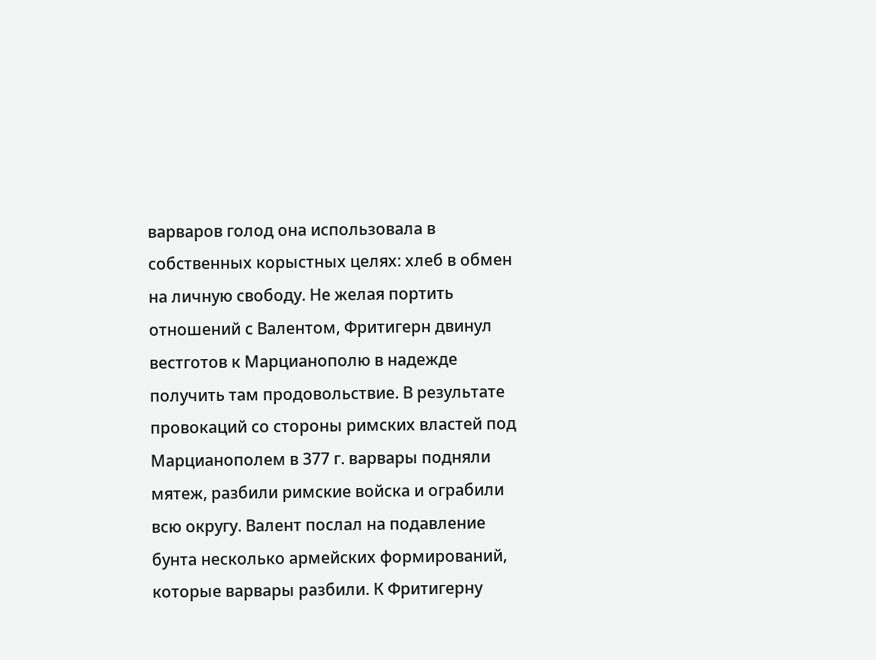варваров голод она использовала в собственных корыстных целях: хлеб в обмен на личную свободу. Не желая портить отношений с Валентом, Фритигерн двинул вестготов к Марцианополю в надежде получить там продовольствие. В результате провокаций со стороны римских властей под Марцианополем в 377 г. варвары подняли мятеж, разбили римские войска и ограбили всю округу. Валент послал на подавление бунта несколько армейских формирований, которые варвары разбили. К Фритигерну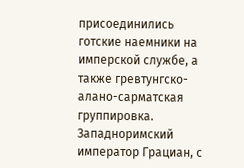присоединились готские наемники на имперской службе, а также гревтунгско-алано-сарматская группировка. Западноримский император Грациан, с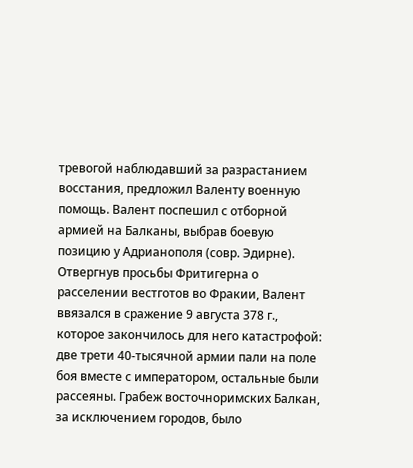тревогой наблюдавший за разрастанием восстания, предложил Валенту военную помощь. Валент поспешил с отборной армией на Балканы, выбрав боевую позицию у Адрианополя (совр. Эдирне). Отвергнув просьбы Фритигерна о расселении вестготов во Фракии, Валент ввязался в сражение 9 августа 378 г., которое закончилось для него катастрофой: две трети 40-тысячной армии пали на поле боя вместе с императором, остальные были рассеяны. Грабеж восточноримских Балкан, за исключением городов, было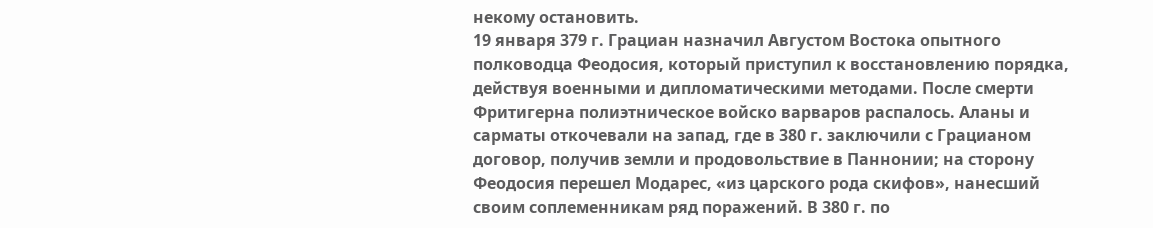некому остановить.
19 января 379 г. Грациан назначил Августом Востока опытного полководца Феодосия, который приступил к восстановлению порядка, действуя военными и дипломатическими методами. После смерти Фритигерна полиэтническое войско варваров распалось. Аланы и сарматы откочевали на запад, где в 380 г. заключили с Грацианом договор, получив земли и продовольствие в Паннонии; на сторону Феодосия перешел Модарес, «из царского рода скифов», нанесший своим соплеменникам ряд поражений. В 380 г. по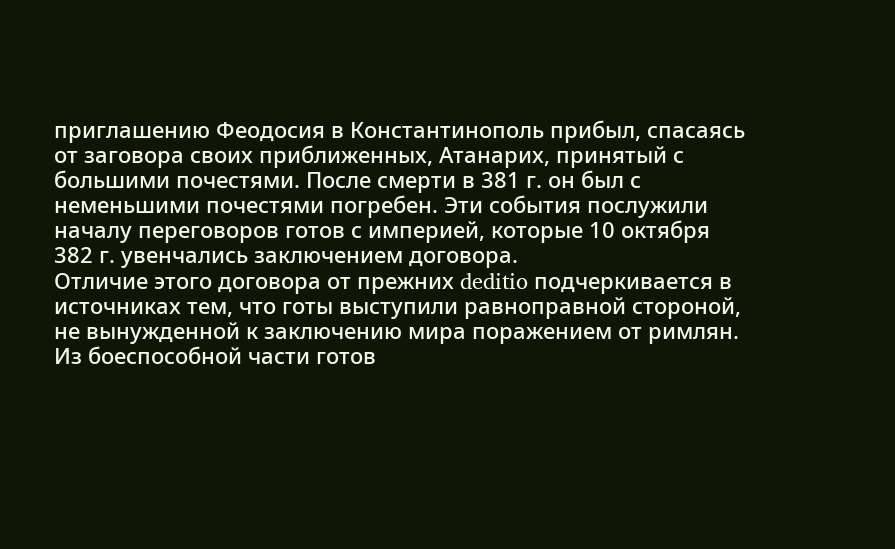приглашению Феодосия в Константинополь прибыл, спасаясь от заговора своих приближенных, Атанарих, принятый с большими почестями. После смерти в 381 г. он был с неменьшими почестями погребен. Эти события послужили началу переговоров готов с империей, которые 10 октября 382 г. увенчались заключением договора.
Отличие этого договора от прежних deditio подчеркивается в источниках тем, что готы выступили равноправной стороной, не вынужденной к заключению мира поражением от римлян. Из боеспособной части готов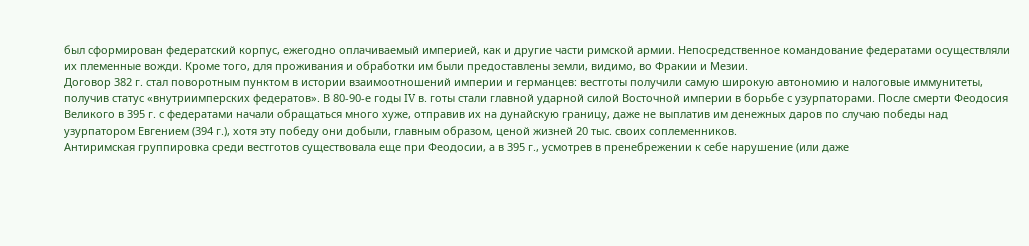был сформирован федератский корпус, ежегодно оплачиваемый империей, как и другие части римской армии. Непосредственное командование федератами осуществляли их племенные вожди. Кроме того, для проживания и обработки им были предоставлены земли, видимо, во Фракии и Мезии.
Договор 382 г. стал поворотным пунктом в истории взаимоотношений империи и германцев: вестготы получили самую широкую автономию и налоговые иммунитеты, получив статус «внутриимперских федератов». В 80-90-е годы IV в. готы стали главной ударной силой Восточной империи в борьбе с узурпаторами. После смерти Феодосия Великого в 395 г. с федератами начали обращаться много хуже, отправив их на дунайскую границу, даже не выплатив им денежных даров по случаю победы над узурпатором Евгением (394 г.), хотя эту победу они добыли, главным образом, ценой жизней 20 тыс. своих соплеменников.
Антиримская группировка среди вестготов существовала еще при Феодосии, а в 395 г., усмотрев в пренебрежении к себе нарушение (или даже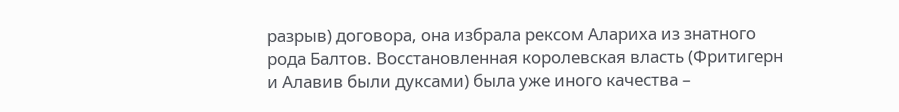разрыв) договора, она избрала рексом Алариха из знатного рода Балтов. Восстановленная королевская власть (Фритигерн и Алавив были дуксами) была уже иного качества –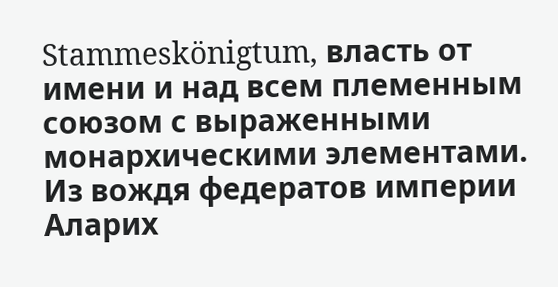Stammeskönigtum, власть от имени и над всем племенным союзом с выраженными монархическими элементами. Из вождя федератов империи Аларих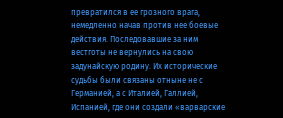превратился в ее грозного врага, немедленно начав против нее боевые действия. Последовавшие за ним вестготы не вернулись на свою задунайскую родину. Их исторические судьбы были связаны отныне не с Германией, а с Италией, Галлией, Испанией, где они создали «варварские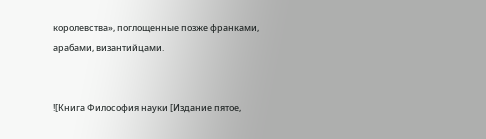королевства», поглощенные позже франками, арабами, византийцами.


![Книга Философия науки [Издание пятое,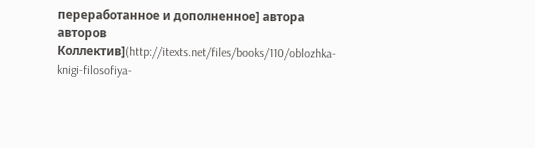переработанное и дополненное] автора авторов Коллектив](http://itexts.net/files/books/110/oblozhka-knigi-filosofiya-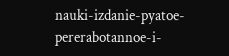nauki-izdanie-pyatoe-pererabotannoe-i-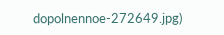dopolnennoe-272649.jpg)